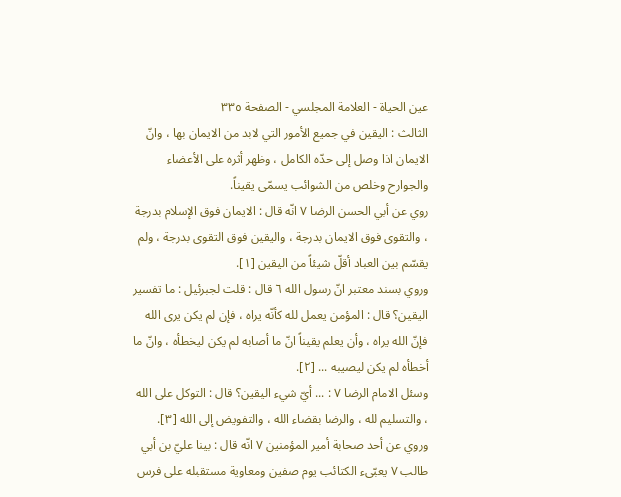عين الحياة - العلامة المجلسي - الصفحة ٣٣٥
الثالث : اليقين في جميع الأمور التي لابد من الايمان بها ، وانّ الايمان اذا وصل إلى حدّه الكامل ، وظهر أثره على الأعضاء والجوارح وخلص من الشوائب يسمّى يقيناً.
روي عن أبي الحسن الرضا ٧ انّه قال : الايمان فوق الإسلام بدرجة ، والتقوى فوق الايمان بدرجة ، واليقين فوق التقوى بدرجة ، ولم يقسّم بين العباد أقلّ شيئاً من اليقين [١].
وروي بسند معتبر انّ رسول الله ٦ قال : قلت لجبرئيل : ما تفسير اليقين؟ قال : المؤمن يعمل لله كأنّه يراه ، فإن لم يكن يرى الله فإنّ الله يراه ، وأن يعلم يقيناً انّ ما أصابه لم يكن ليخطأه ، وانّ ما أخطأه لم يكن ليصيبه ... [٢].
وسئل الامام الرضا ٧ : ... أيّ شيء اليقين؟ قال : التوكل على الله ، والتسليم لله ، والرضا بقضاء الله ، والتفويض إلى الله [٣].
وروي عن أحد صحابة أمير المؤمنين ٧ انّه قال : بينا عليّ بن أبي طالب ٧ يعبّىء الكتائب يوم صفين ومعاوية مستقبله على فرس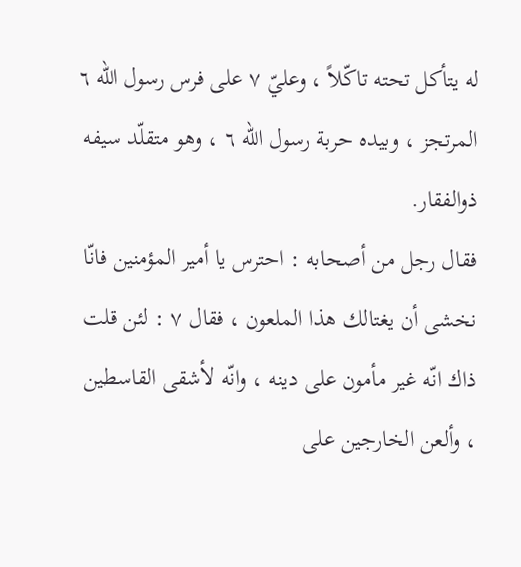له يتأكل تحته تاكّلاً ، وعليّ ٧ على فرس رسول الله ٦ المرتجز ، وبيده حربة رسول الله ٦ ، وهو متقلّد سيفه ذوالفقار.
فقال رجل من أصحابه : احترس يا أمير المؤمنين فانّا نخشى أن يغتالك هذا الملعون ، فقال ٧ : لئن قلت ذاك انّه غير مأمون على دينه ، وانّه لأشقى القاسطين ، وألعن الخارجين على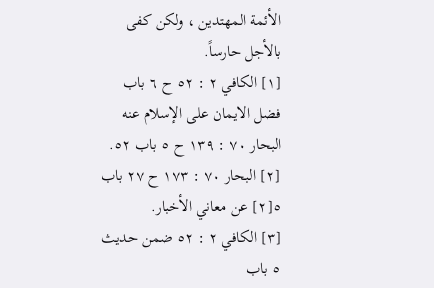الأئمة المهتدين ، ولكن كفى بالأجل حارساً.
[١] الكافي ٢ : ٥٢ ح ٦ باب فضل الايمان على الإسلام عنه البحار ٧٠ : ١٣٩ ح ٥ باب ٥٢.
[٢] البحار ٧٠ : ١٧٣ ح ٢٧ باب ٥[٢] عن معاني الأخبار.
[٣] الكافي ٢ : ٥٢ ضمن حديث ٥ باب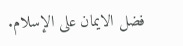فضل الايمان على الإسلام.